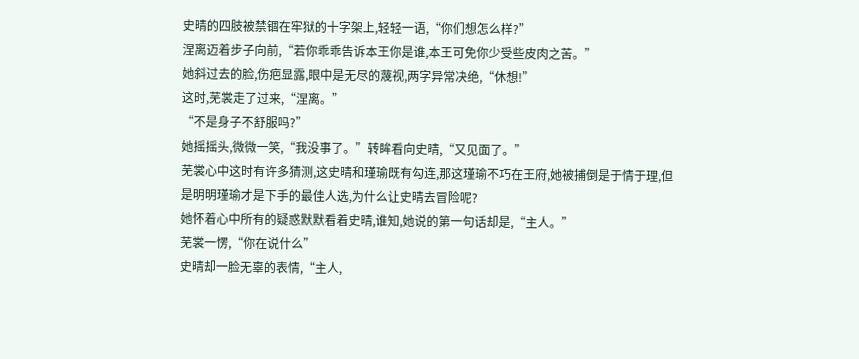史晴的四肢被禁锢在牢狱的十字架上,轻轻一语,“你们想怎么样?”
涅离迈着步子向前,“若你乖乖告诉本王你是谁,本王可免你少受些皮肉之苦。”
她斜过去的脸,伤疤显露,眼中是无尽的蔑视,两字异常决绝,“休想!”
这时,芜裳走了过来,“涅离。”
“不是身子不舒服吗?”
她摇摇头,微微一笑,“我没事了。”转眸看向史晴,“又见面了。”
芜裳心中这时有许多猜测,这史晴和瑾瑜既有勾连,那这瑾瑜不巧在王府,她被捕倒是于情于理,但是明明瑾瑜才是下手的最佳人选,为什么让史晴去冒险呢?
她怀着心中所有的疑惑默默看着史晴,谁知,她说的第一句话却是,“主人。”
芜裳一愣,“你在说什么”
史晴却一脸无辜的表情,“主人,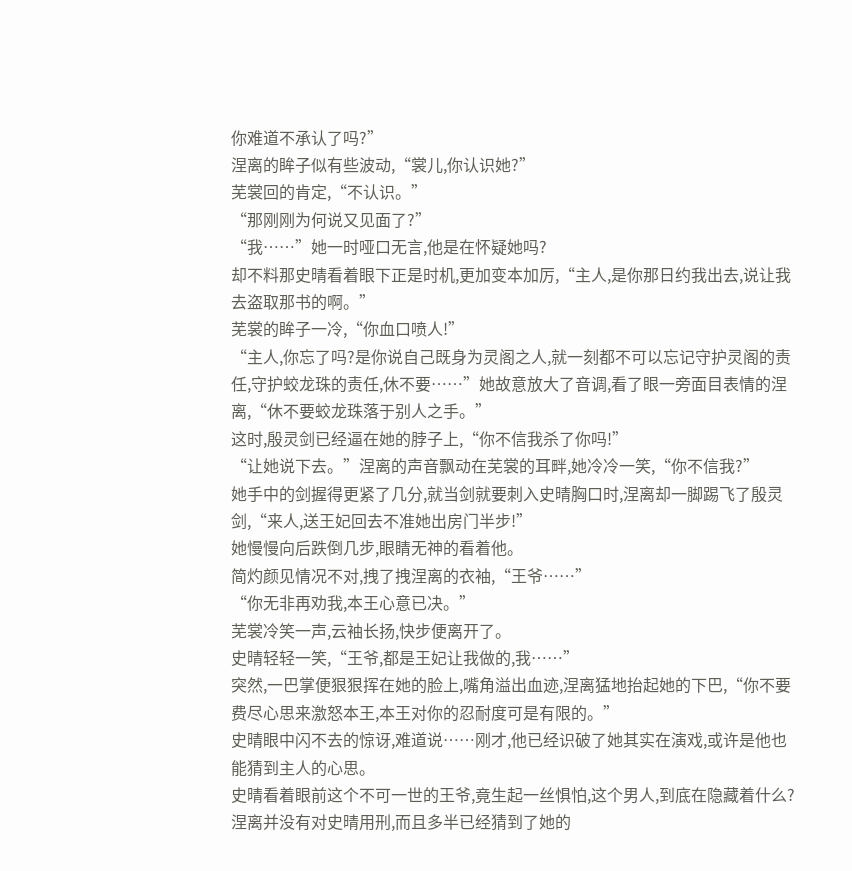你难道不承认了吗?”
涅离的眸子似有些波动,“裳儿,你认识她?”
芜裳回的肯定,“不认识。”
“那刚刚为何说又见面了?”
“我……”她一时哑口无言,他是在怀疑她吗?
却不料那史晴看着眼下正是时机,更加变本加厉,“主人,是你那日约我出去,说让我去盗取那书的啊。”
芜裳的眸子一冷,“你血口喷人!”
“主人,你忘了吗?是你说自己既身为灵阁之人,就一刻都不可以忘记守护灵阁的责任,守护蛟龙珠的责任,休不要……”她故意放大了音调,看了眼一旁面目表情的涅离,“休不要蛟龙珠落于别人之手。”
这时,殷灵剑已经逼在她的脖子上,“你不信我杀了你吗!”
“让她说下去。”涅离的声音飘动在芜裳的耳畔,她冷冷一笑,“你不信我?”
她手中的剑握得更紧了几分,就当剑就要刺入史晴胸口时,涅离却一脚踢飞了殷灵剑,“来人,送王妃回去不准她出房门半步!”
她慢慢向后跌倒几步,眼睛无神的看着他。
简灼颜见情况不对,拽了拽涅离的衣袖,“王爷……”
“你无非再劝我,本王心意已决。”
芜裳冷笑一声,云袖长扬,快步便离开了。
史晴轻轻一笑,“王爷,都是王妃让我做的,我……”
突然,一巴掌便狠狠挥在她的脸上,嘴角溢出血迹,涅离猛地抬起她的下巴,“你不要费尽心思来激怒本王,本王对你的忍耐度可是有限的。”
史晴眼中闪不去的惊讶,难道说……刚才,他已经识破了她其实在演戏,或许是他也能猜到主人的心思。
史晴看着眼前这个不可一世的王爷,竟生起一丝惧怕,这个男人,到底在隐藏着什么?
涅离并没有对史晴用刑,而且多半已经猜到了她的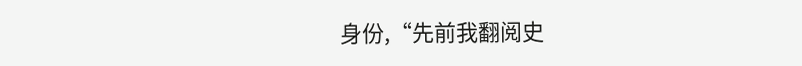身份,“先前我翻阅史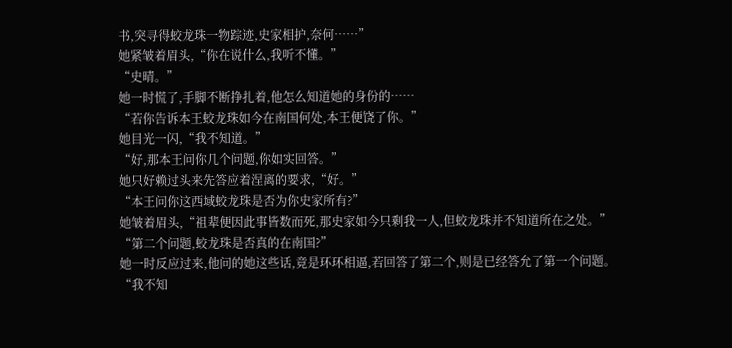书,突寻得蛟龙珠一物踪迹,史家相护,奈何……”
她紧皱着眉头,“你在说什么,我听不懂。”
“史晴。”
她一时慌了,手脚不断挣扎着,他怎么知道她的身份的……
“若你告诉本王蛟龙珠如今在南国何处,本王便饶了你。”
她目光一闪,“我不知道。”
“好,那本王问你几个问题,你如实回答。”
她只好赖过头来先答应着涅离的要求,“好。”
“本王问你这西域蛟龙珠是否为你史家所有?”
她皱着眉头,“祖辈便因此事皆数而死,那史家如今只剩我一人,但蛟龙珠并不知道所在之处。”
“第二个问题,蛟龙珠是否真的在南国?”
她一时反应过来,他问的她这些话,竟是环环相逼,若回答了第二个,则是已经答允了第一个问题。
“我不知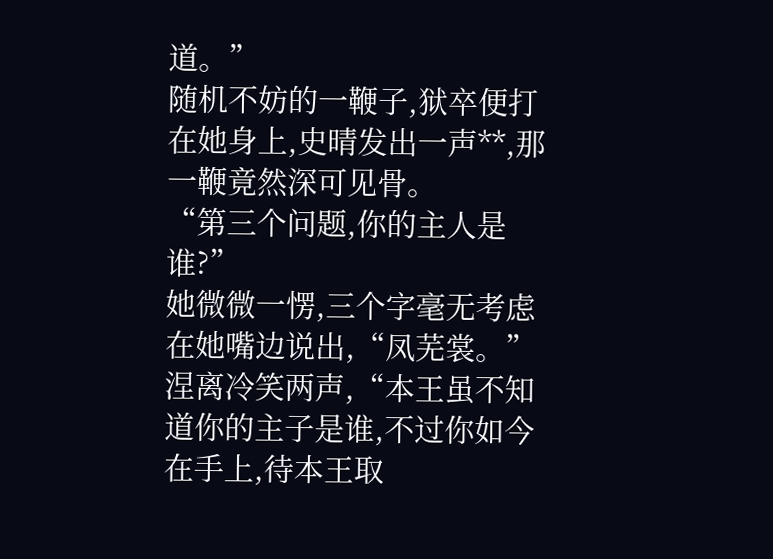道。”
随机不妨的一鞭子,狱卒便打在她身上,史晴发出一声**,那一鞭竟然深可见骨。
“第三个问题,你的主人是谁?”
她微微一愣,三个字毫无考虑在她嘴边说出,“凤芜裳。”
涅离冷笑两声,“本王虽不知道你的主子是谁,不过你如今在手上,待本王取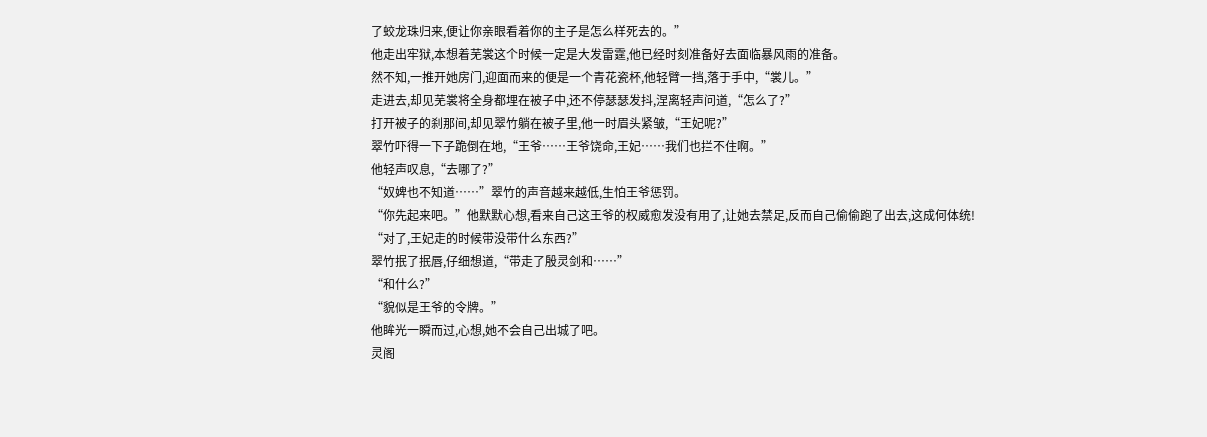了蛟龙珠归来,便让你亲眼看着你的主子是怎么样死去的。”
他走出牢狱,本想着芜裳这个时候一定是大发雷霆,他已经时刻准备好去面临暴风雨的准备。
然不知,一推开她房门,迎面而来的便是一个青花瓷杯,他轻臂一挡,落于手中,“裳儿。”
走进去,却见芜裳将全身都埋在被子中,还不停瑟瑟发抖,涅离轻声问道,“怎么了?”
打开被子的刹那间,却见翠竹躺在被子里,他一时眉头紧皱,“王妃呢?”
翠竹吓得一下子跪倒在地,“王爷……王爷饶命,王妃……我们也拦不住啊。”
他轻声叹息,“去哪了?”
“奴婢也不知道……”翠竹的声音越来越低,生怕王爷惩罚。
“你先起来吧。”他默默心想,看来自己这王爷的权威愈发没有用了,让她去禁足,反而自己偷偷跑了出去,这成何体统!
“对了,王妃走的时候带没带什么东西?”
翠竹抿了抿唇,仔细想道,“带走了殷灵剑和……”
“和什么?”
“貌似是王爷的令牌。”
他眸光一瞬而过,心想,她不会自己出城了吧。
灵阁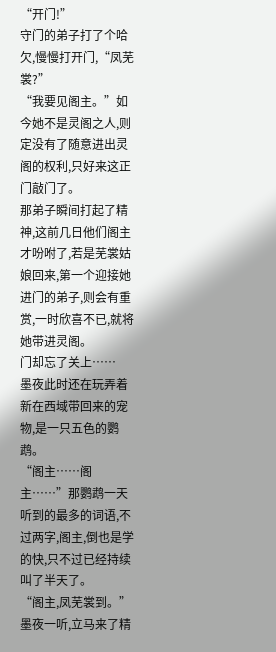“开门!”
守门的弟子打了个哈欠,慢慢打开门,“凤芜裳?”
“我要见阁主。”如今她不是灵阁之人,则定没有了随意进出灵阁的权利,只好来这正门敲门了。
那弟子瞬间打起了精神,这前几日他们阁主才吩咐了,若是芜裳姑娘回来,第一个迎接她进门的弟子,则会有重赏,一时欣喜不已,就将她带进灵阁。
门却忘了关上……
墨夜此时还在玩弄着新在西域带回来的宠物,是一只五色的鹦鹉。
“阁主……阁主……”那鹦鹉一天听到的最多的词语,不过两字,阁主,倒也是学的快,只不过已经持续叫了半天了。
“阁主,凤芜裳到。”
墨夜一听,立马来了精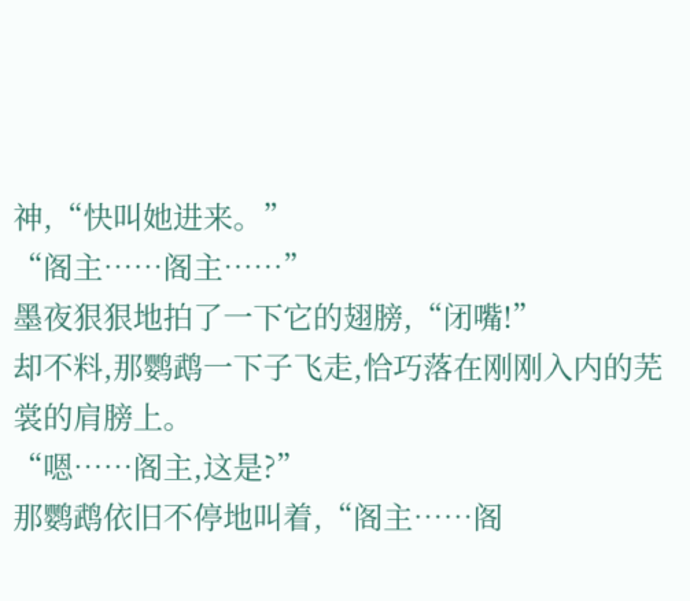神,“快叫她进来。”
“阁主……阁主……”
墨夜狠狠地拍了一下它的翅膀,“闭嘴!”
却不料,那鹦鹉一下子飞走,恰巧落在刚刚入内的芜裳的肩膀上。
“嗯……阁主,这是?”
那鹦鹉依旧不停地叫着,“阁主……阁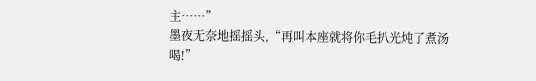主……”
墨夜无奈地摇摇头,“再叫本座就将你毛扒光炖了煮汤喝!”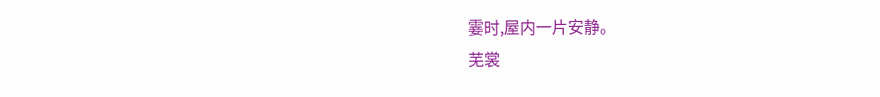霎时,屋内一片安静。
芜裳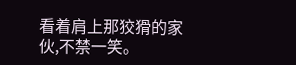看着肩上那狡猾的家伙,不禁一笑。